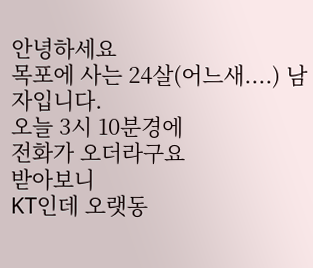안녕하세요
목포에 사는 24살(어느새....) 남자입니다.
오늘 3시 10분경에
전화가 오더라구요
받아보니
KT인데 오랫동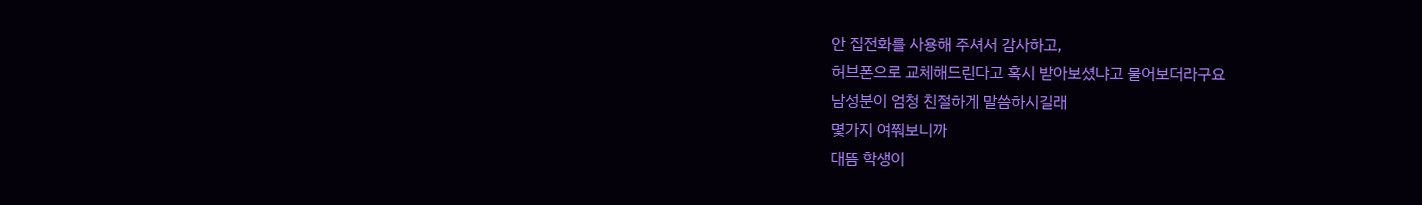안 집전화를 사용해 주셔서 감사하고,
허브폰으로 교체해드린다고 혹시 받아보셨냐고 물어보더라구요
남성분이 엄청 친절하게 말씀하시길래
몇가지 여쭤보니까
대뜸 학생이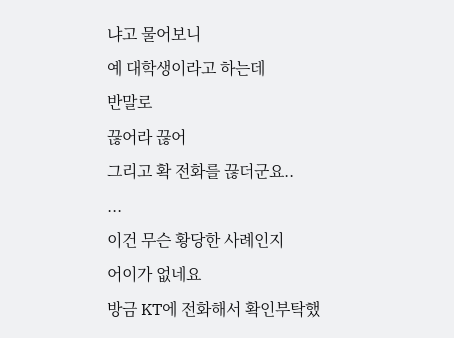냐고 물어보니
예 대학생이라고 하는데
반말로
끊어라 끊어
그리고 확 전화를 끊더군요..
...
이건 무슨 황당한 사례인지
어이가 없네요
방금 KT에 전화해서 확인부탁했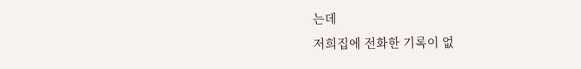는데
저희집에 전화한 기록이 없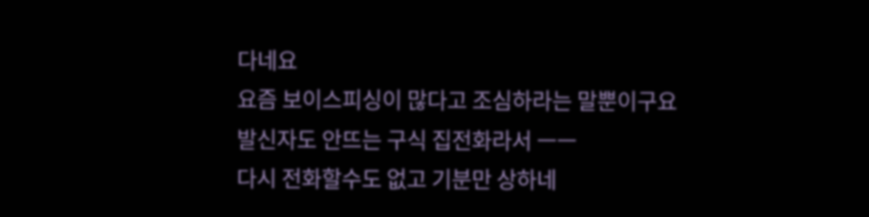다네요
요즘 보이스피싱이 많다고 조심하라는 말뿐이구요
발신자도 안뜨는 구식 집전화라서 ㅡㅡ
다시 전화할수도 없고 기분만 상하네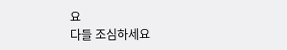요
다들 조심하세요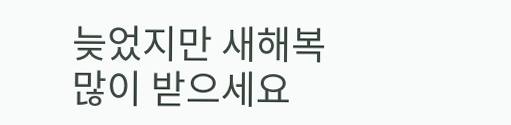늦었지만 새해복 많이 받으세요